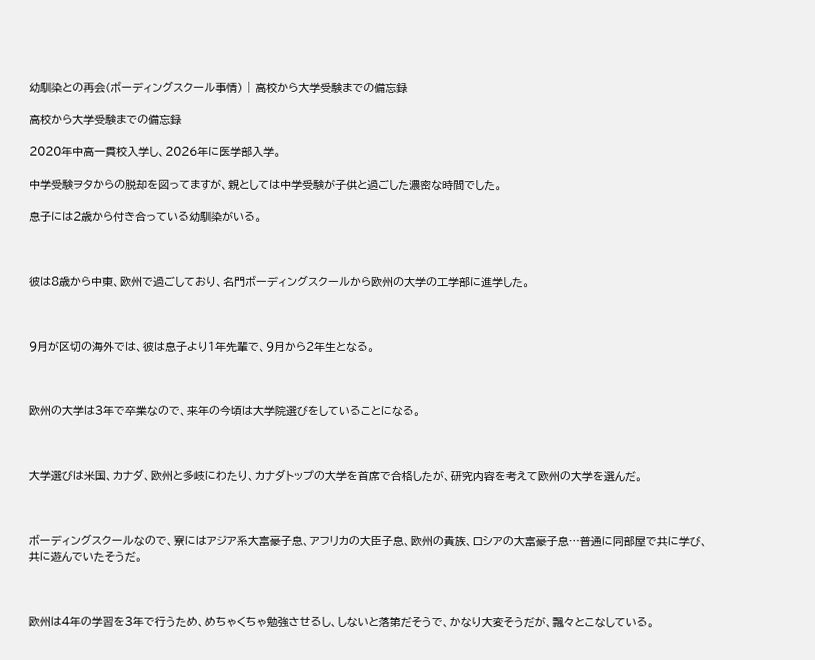幼馴染との再会(ボーディングスクール事情) | 高校から大学受験までの備忘録

高校から大学受験までの備忘録

2020年中高一貫校入学し、2026年に医学部入学。

中学受験ヲタからの脱却を図ってますが、親としては中学受験が子供と過ごした濃密な時間でした。

息子には2歳から付き合っている幼馴染がいる。



彼は8歳から中東、欧州で過ごしており、名門ボーディングスクールから欧州の大学の工学部に進学した。



9月が区切の海外では、彼は息子より1年先輩で、9月から2年生となる。



欧州の大学は3年で卒業なので、来年の今頃は大学院選びをしていることになる。



大学選びは米国、カナダ、欧州と多岐にわたり、カナダトップの大学を首席で合格したが、研究内容を考えて欧州の大学を選んだ。



ボーディングスクールなので、寮にはアジア系大富豪子息、アフリカの大臣子息、欧州の貴族、ロシアの大富豪子息…普通に同部屋で共に学び、共に遊んでいたそうだ。



欧州は4年の学習を3年で行うため、めちゃくちゃ勉強させるし、しないと落第だそうで、かなり大変そうだが、飄々とこなしている。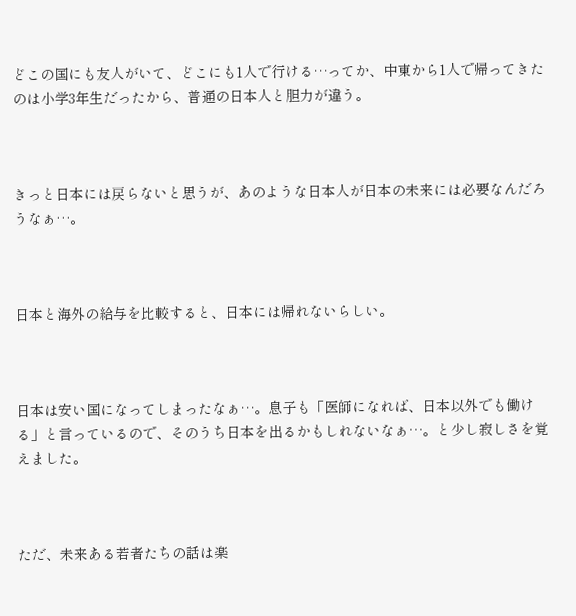どこの国にも友人がいて、どこにも1人で行ける…ってか、中東から1人で帰ってきたのは小学3年生だったから、普通の日本人と胆力が違う。



きっと日本には戻らないと思うが、あのような日本人が日本の未来には必要なんだろうなぁ…。



日本と海外の給与を比較すると、日本には帰れないらしい。



日本は安い国になってしまったなぁ…。息子も「医師になれば、日本以外でも働ける」と言っているので、そのうち日本を出るかもしれないなぁ…。と少し寂しさを覚えました。



ただ、未来ある若者たちの話は楽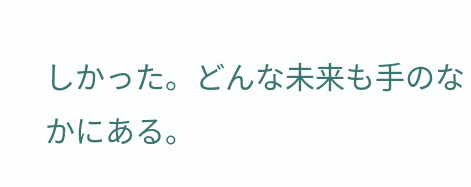しかった。どんな未来も手のなかにある。